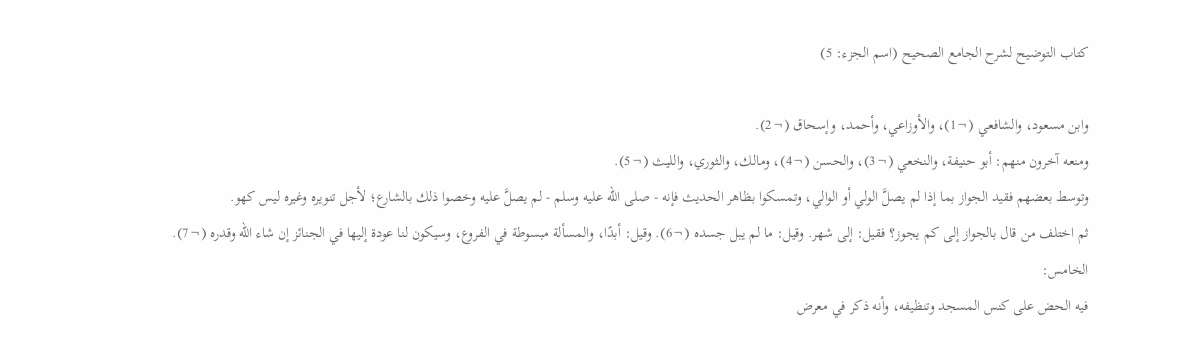كتاب التوضيح لشرح الجامع الصحيح (اسم الجزء: 5)

وابن مسعود، والشافعي (¬1)، والأوزاعي، وأحمد، وإسحاق (¬2).
ومنعه آخرون منهم: أبو حنيفة، والنخعي (¬3)، والحسن (¬4)، ومالك، والثوري، والليث (¬5).
وتوسط بعضهم فقيد الجواز بما إذا لم يصلَّ الولي أو الوالي، وتمسكوا بظاهر الحديث فإنه - صلى الله عليه وسلم - لم يصلَّ عليه وخصوا ذلك بالشارع؛ لأجل تنويره وغيره ليس كهو.
ثم اختلف من قال بالجواز إلى كم يجوز؟ فقيل: إلى شهر. وقيل: ما لم يبل جسده (¬6). وقيل: أبدًا، والمسألة مبسوطة في الفروع، وسيكون لنا عودة إليها في الجنائز إن شاء الله وقدره (¬7).
الخامس:
فيه الحض على كنس المسجد وتنظيفه، وأنه ذكر في معرض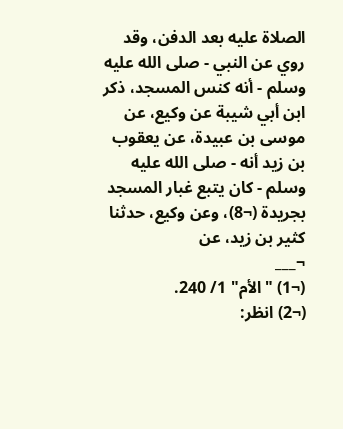الصلاة عليه بعد الدفن، وقد روي عن النبي - صلى الله عليه وسلم - أنه كنس المسجد، ذكر ابن أبي شيبة عن وكيع، عن موسى بن عبيدة، عن يعقوب بن زيد أنه - صلى الله عليه وسلم - كان يتبع غبار المسجد بجريدة (¬8)، وعن وكيع، حدثنا كثير بن زيد، عن
¬___
(¬1) "الأم" 1/ 240.
(¬2) انظر: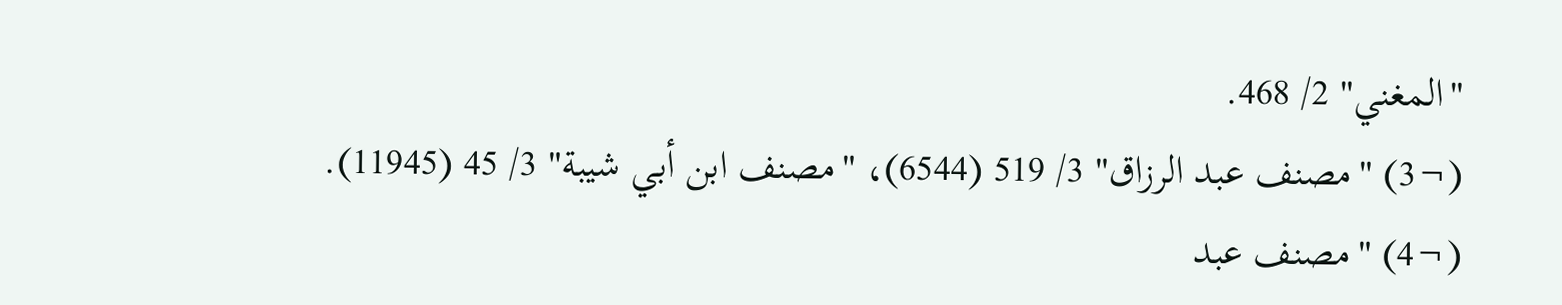"المغني" 2/ 468.
(¬3) "مصنف عبد الرزاق" 3/ 519 (6544)، "مصنف ابن أبي شيبة" 3/ 45 (11945).
(¬4) "مصنف عبد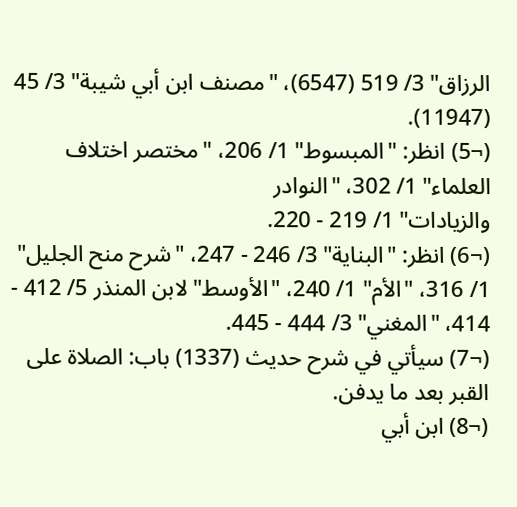الرزاق" 3/ 519 (6547)، "مصنف ابن أبي شيبة" 3/ 45 (11947).
(¬5) انظر: "المبسوط" 1/ 206، "مختصر اختلاف العلماء" 1/ 302، "النوادر
والزيادات" 1/ 219 - 220.
(¬6) انظر: "البناية" 3/ 246 - 247، "شرح منح الجليل" 1/ 316، "الأم" 1/ 240، "الأوسط" لابن المنذر 5/ 412 - 414، "المغني" 3/ 444 - 445.
(¬7) سيأتي في شرح حديث (1337) باب: الصلاة على القبر بعد ما يدفن.
(¬8) ابن أبي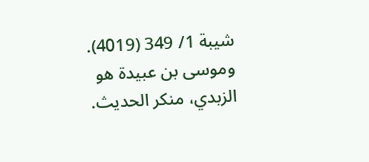شيبة 1/ 349 (4019). وموسى بن عبيدة هو الزبدي، منكر الحديث.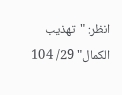انظر: "تهذيب الكمال" 29/ 104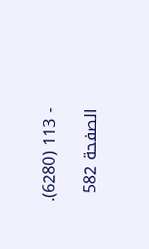- 113 (6280).

الصفحة 582